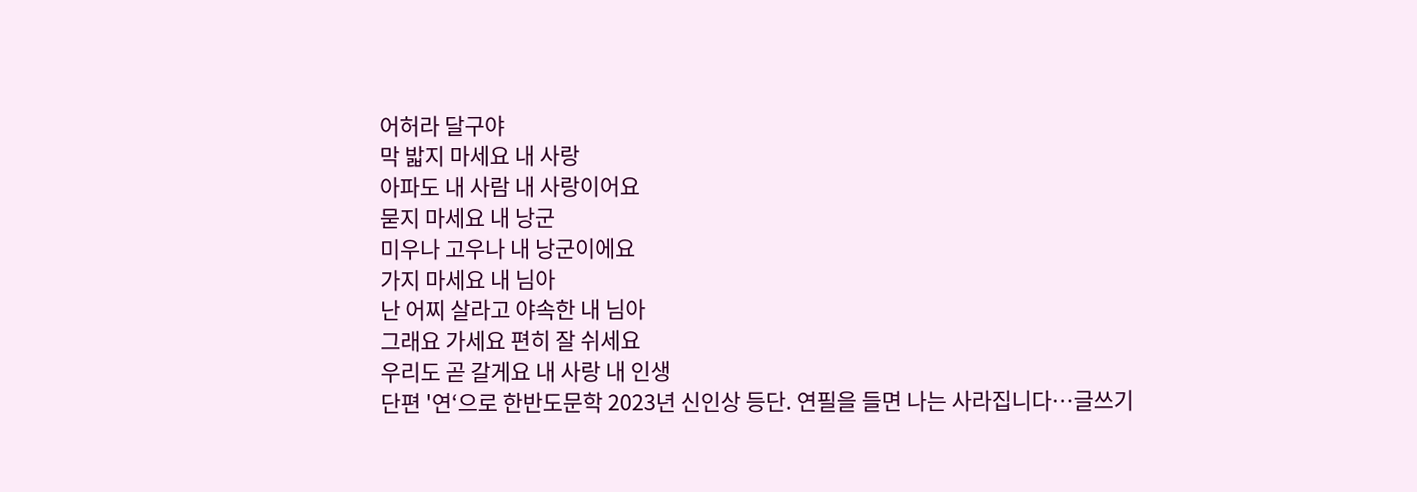어허라 달구야
막 밟지 마세요 내 사랑
아파도 내 사람 내 사랑이어요
묻지 마세요 내 낭군
미우나 고우나 내 낭군이에요
가지 마세요 내 님아
난 어찌 살라고 야속한 내 님아
그래요 가세요 편히 잘 쉬세요
우리도 곧 갈게요 내 사랑 내 인생
단편 '연‘으로 한반도문학 2023년 신인상 등단. 연필을 들면 나는 사라집니다…글쓰기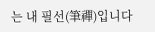는 내 필선(筆禪)입니다